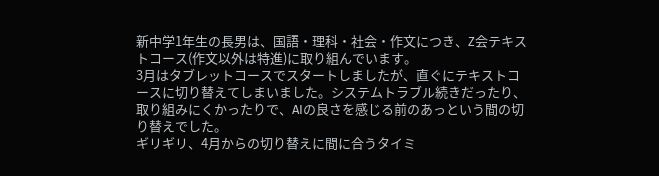新中学1年生の長男は、国語・理科・社会・作文につき、Z会テキストコース(作文以外は特進)に取り組んでいます。
3月はタブレットコースでスタートしましたが、直ぐにテキストコースに切り替えてしまいました。システムトラブル続きだったり、取り組みにくかったりで、AIの良さを感じる前のあっという間の切り替えでした。
ギリギリ、4月からの切り替えに間に合うタイミ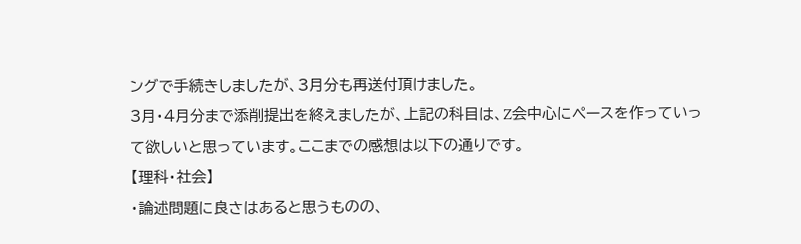ングで手続きしましたが、3月分も再送付頂けました。
3月・4月分まで添削提出を終えましたが、上記の科目は、Z会中心にペースを作っていって欲しいと思っています。ここまでの感想は以下の通りです。
【理科・社会】
・論述問題に良さはあると思うものの、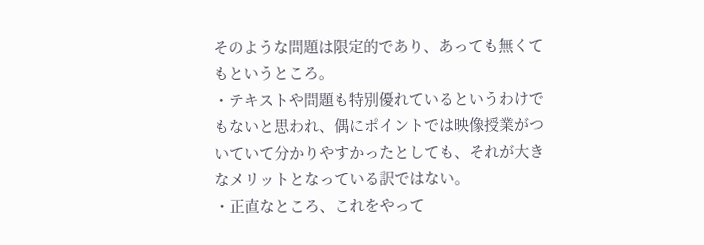そのような問題は限定的であり、あっても無くてもというところ。
・テキストや問題も特別優れているというわけでもないと思われ、偶にポイントでは映像授業がついていて分かりやすかったとしても、それが大きなメリットとなっている訳ではない。
・正直なところ、これをやって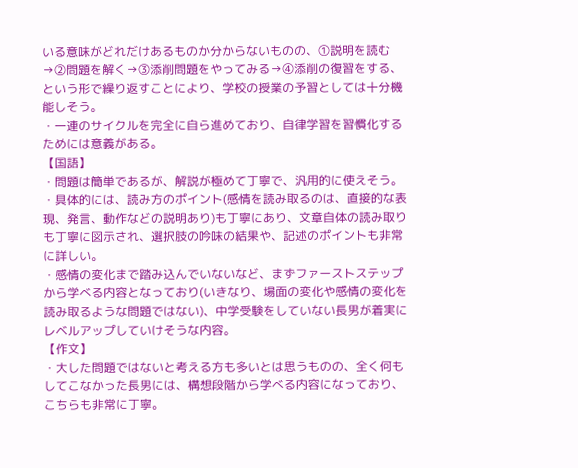いる意味がどれだけあるものか分からないものの、①説明を読む→②問題を解く→③添削問題をやってみる→④添削の復習をする、という形で繰り返すことにより、学校の授業の予習としては十分機能しそう。
・一連のサイクルを完全に自ら進めており、自律学習を習慣化するためには意義がある。
【国語】
・問題は簡単であるが、解説が極めて丁寧で、汎用的に使えそう。
・具体的には、読み方のポイント(感情を読み取るのは、直接的な表現、発言、動作などの説明あり)も丁寧にあり、文章自体の読み取りも丁寧に図示され、選択肢の吟味の結果や、記述のポイントも非常に詳しい。
・感情の変化まで踏み込んでいないなど、まずファーストステップから学べる内容となっており(いきなり、場面の変化や感情の変化を読み取るような問題ではない)、中学受験をしていない長男が着実にレベルアップしていけそうな内容。
【作文】
・大した問題ではないと考える方も多いとは思うものの、全く何もしてこなかった長男には、構想段階から学べる内容になっており、こちらも非常に丁寧。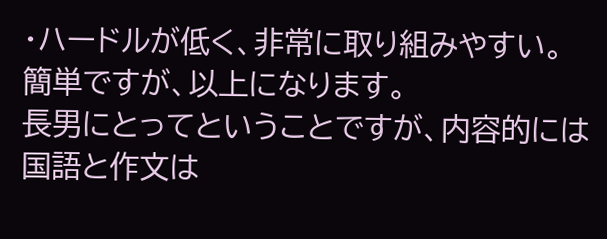・ハードルが低く、非常に取り組みやすい。
簡単ですが、以上になります。
長男にとってということですが、内容的には国語と作文は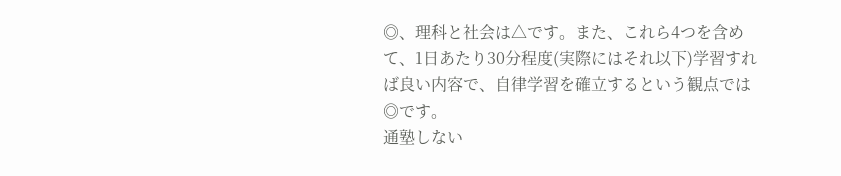◎、理科と社会は△です。また、これら4つを含めて、1日あたり30分程度(実際にはそれ以下)学習すれば良い内容で、自律学習を確立するという観点では◎です。
通塾しない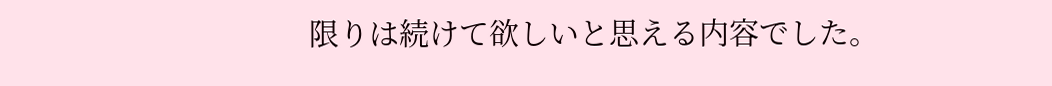限りは続けて欲しいと思える内容でした。